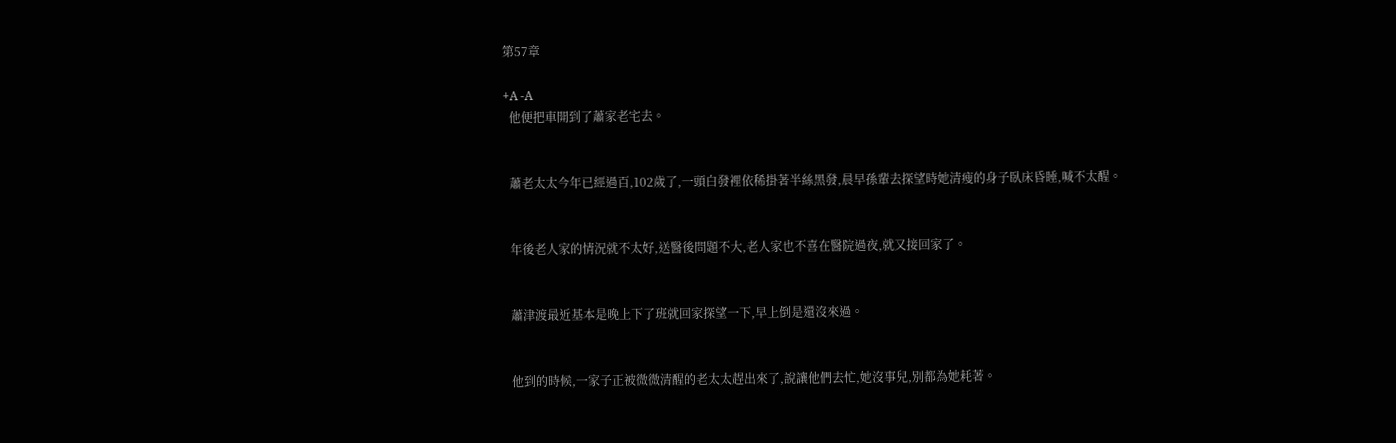第57章

+A -A
  他便把車開到了蕭家老宅去。


  蕭老太太今年已經過百,102歲了,一頭白發裡依稀掛著半絲黑發,晨早孫輩去探望時她清瘦的身子臥床昏睡,喊不太醒。


  年後老人家的情況就不太好,送醫後問題不大,老人家也不喜在醫院過夜,就又接回家了。


  蕭津渡最近基本是晚上下了班就回家探望一下,早上倒是還沒來過。


  他到的時候,一家子正被微微清醒的老太太趕出來了,說讓他們去忙,她沒事兒,別都為她耗著。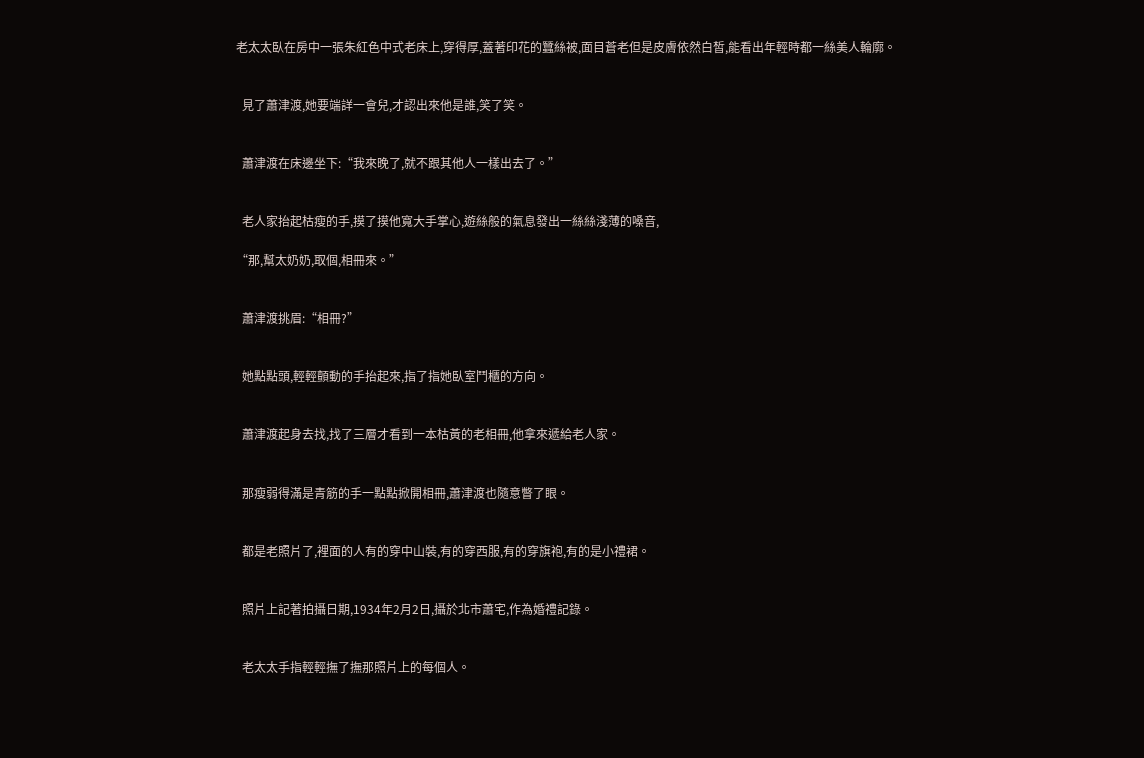老太太臥在房中一張朱紅色中式老床上,穿得厚,蓋著印花的蠶絲被,面目蒼老但是皮膚依然白皙,能看出年輕時都一絲美人輪廓。


  見了蕭津渡,她要端詳一會兒,才認出來他是誰,笑了笑。


  蕭津渡在床邊坐下:“我來晚了,就不跟其他人一樣出去了。”


  老人家抬起枯瘦的手,摸了摸他寬大手掌心,遊絲般的氣息發出一絲絲淺薄的嗓音,

“那,幫太奶奶,取個,相冊來。”


  蕭津渡挑眉:“相冊?”


  她點點頭,輕輕顫動的手抬起來,指了指她臥室鬥櫃的方向。


  蕭津渡起身去找,找了三層才看到一本枯黃的老相冊,他拿來遞給老人家。


  那瘦弱得滿是青筋的手一點點掀開相冊,蕭津渡也隨意瞥了眼。


  都是老照片了,裡面的人有的穿中山裝,有的穿西服,有的穿旗袍,有的是小禮裙。


  照片上記著拍攝日期,1934年2月2日,攝於北市蕭宅,作為婚禮記錄。


  老太太手指輕輕撫了撫那照片上的每個人。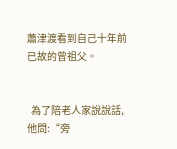蕭津渡看到自己十年前已故的曾祖父。


  為了陪老人家說說話,他問:“旁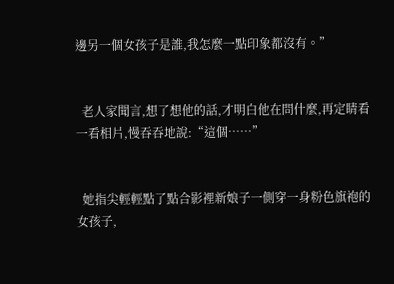邊另一個女孩子是誰,我怎麼一點印象都沒有。”


  老人家聞言,想了想他的話,才明白他在問什麼,再定睛看一看相片,慢吞吞地說:“這個……”


  她指尖輕輕點了點合影裡新娘子一側穿一身粉色旗袍的女孩子,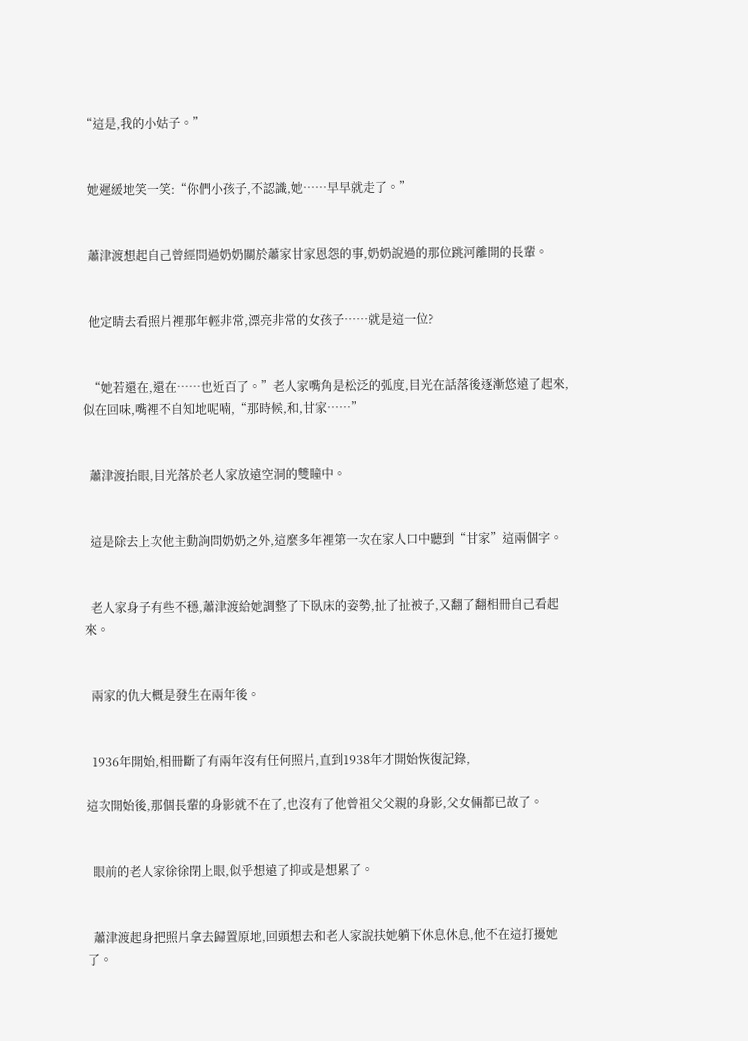“這是,我的小姑子。”


  她遲緩地笑一笑:“你們小孩子,不認識,她……早早就走了。”


  蕭津渡想起自己曾經問過奶奶關於蕭家甘家恩怨的事,奶奶說過的那位跳河離開的長輩。


  他定睛去看照片裡那年輕非常,漂亮非常的女孩子……就是這一位?


  “她若還在,還在……也近百了。”老人家嘴角是松泛的弧度,目光在話落後逐漸悠遠了起來,似在回味,嘴裡不自知地呢喃,“那時候,和,甘家……”


  蕭津渡抬眼,目光落於老人家放遠空洞的雙瞳中。


  這是除去上次他主動詢問奶奶之外,這麼多年裡第一次在家人口中聽到“甘家”這兩個字。


  老人家身子有些不穩,蕭津渡給她調整了下臥床的姿勢,扯了扯被子,又翻了翻相冊自己看起來。


  兩家的仇大概是發生在兩年後。


  1936年開始,相冊斷了有兩年沒有任何照片,直到1938年才開始恢復記錄,

這次開始後,那個長輩的身影就不在了,也沒有了他曾祖父父親的身影,父女倆都已故了。


  眼前的老人家徐徐閉上眼,似乎想遠了抑或是想累了。


  蕭津渡起身把照片拿去歸置原地,回頭想去和老人家說扶她躺下休息休息,他不在這打擾她了。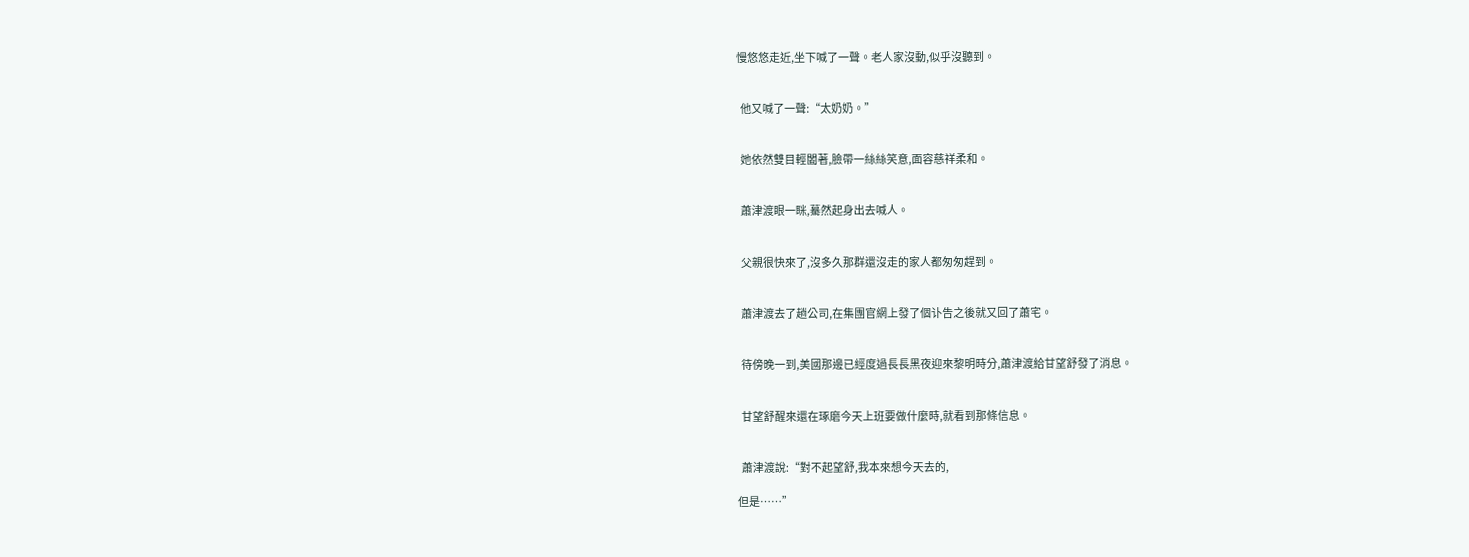慢悠悠走近,坐下喊了一聲。老人家沒動,似乎沒聽到。


  他又喊了一聲:“太奶奶。”


  她依然雙目輕闔著,臉帶一絲絲笑意,面容慈祥柔和。


  蕭津渡眼一眯,驀然起身出去喊人。


  父親很快來了,沒多久那群還沒走的家人都匆匆趕到。


  蕭津渡去了趟公司,在集團官網上發了個讣告之後就又回了蕭宅。


  待傍晚一到,美國那邊已經度過長長黑夜迎來黎明時分,蕭津渡給甘望舒發了消息。


  甘望舒醒來還在琢磨今天上班要做什麼時,就看到那條信息。


  蕭津渡說:“對不起望舒,我本來想今天去的,

但是……”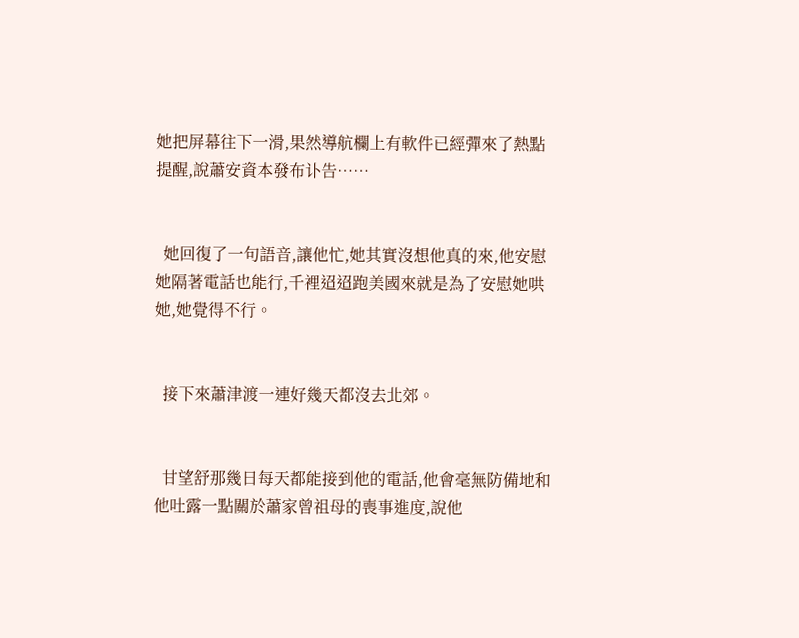她把屏幕往下一滑,果然導航欄上有軟件已經彈來了熱點提醒,說蕭安資本發布讣告……


  她回復了一句語音,讓他忙,她其實沒想他真的來,他安慰她隔著電話也能行,千裡迢迢跑美國來就是為了安慰她哄她,她覺得不行。


  接下來蕭津渡一連好幾天都沒去北郊。


  甘望舒那幾日每天都能接到他的電話,他會毫無防備地和他吐露一點關於蕭家曾祖母的喪事進度,說他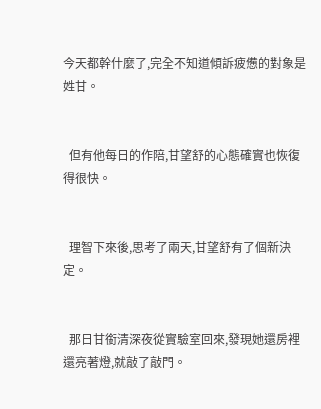今天都幹什麼了,完全不知道傾訴疲憊的對象是姓甘。


  但有他每日的作陪,甘望舒的心態確實也恢復得很快。


  理智下來後,思考了兩天,甘望舒有了個新決定。


  那日甘銜清深夜從實驗室回來,發現她還房裡還亮著燈,就敲了敲門。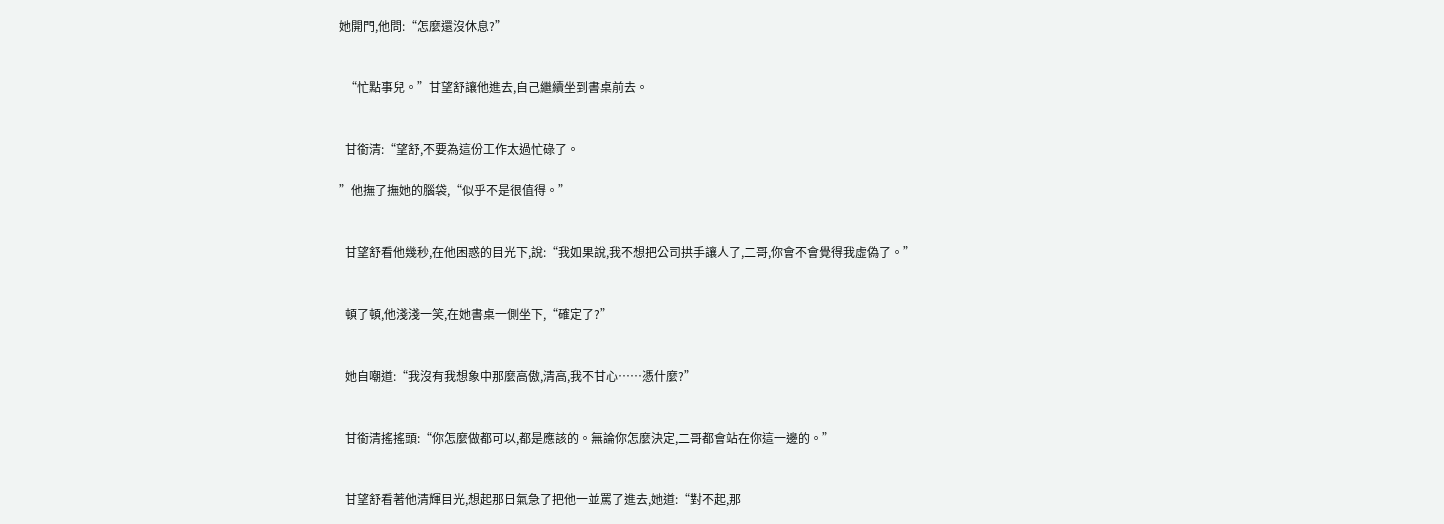她開門,他問:“怎麼還沒休息?”


  “忙點事兒。”甘望舒讓他進去,自己繼續坐到書桌前去。


  甘銜清:“望舒,不要為這份工作太過忙碌了。

”他撫了撫她的腦袋,“似乎不是很值得。”


  甘望舒看他幾秒,在他困惑的目光下,說:“我如果說,我不想把公司拱手讓人了,二哥,你會不會覺得我虛偽了。”


  頓了頓,他淺淺一笑,在她書桌一側坐下,“確定了?”


  她自嘲道:“我沒有我想象中那麼高傲,清高,我不甘心……憑什麼?”


  甘銜清搖搖頭:“你怎麼做都可以,都是應該的。無論你怎麼決定,二哥都會站在你這一邊的。”


  甘望舒看著他清輝目光,想起那日氣急了把他一並罵了進去,她道:“對不起,那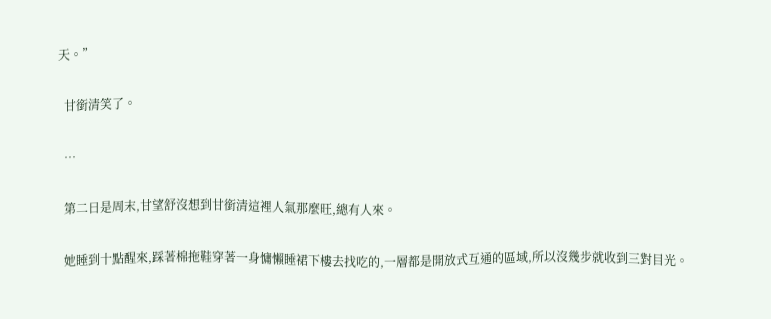天。”


  甘銜清笑了。


  …


  第二日是周末,甘望舒沒想到甘銜清這裡人氣那麼旺,總有人來。


  她睡到十點醒來,踩著棉拖鞋穿著一身慵懶睡裙下樓去找吃的,一層都是開放式互通的區域,所以沒幾步就收到三對目光。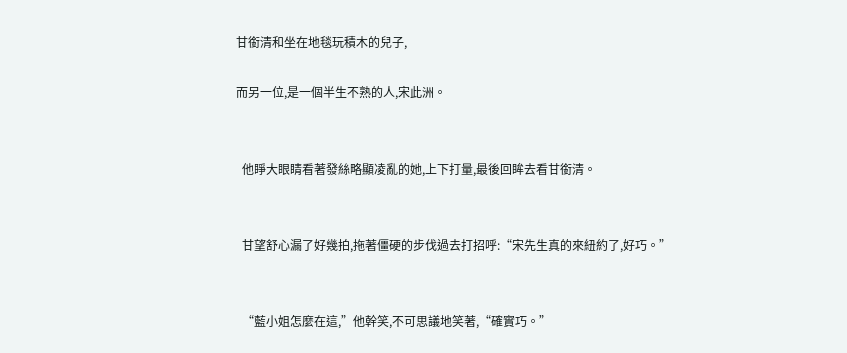甘銜清和坐在地毯玩積木的兒子,

而另一位,是一個半生不熟的人,宋此洲。


  他睜大眼睛看著發絲略顯凌亂的她,上下打量,最後回眸去看甘銜清。


  甘望舒心漏了好幾拍,拖著僵硬的步伐過去打招呼:“宋先生真的來紐約了,好巧。”


  “藍小姐怎麼在這,”他幹笑,不可思議地笑著,“確實巧。”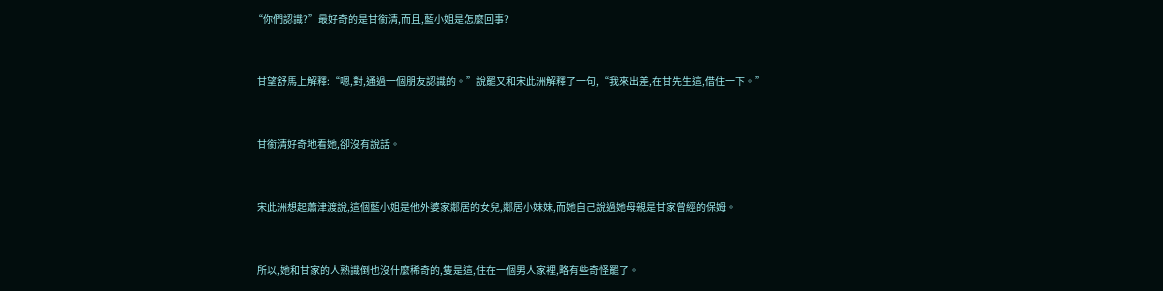“你們認識?”最好奇的是甘銜清,而且,藍小姐是怎麼回事?


  甘望舒馬上解釋:“嗯,對,通過一個朋友認識的。”說罷又和宋此洲解釋了一句,“我來出差,在甘先生這,借住一下。”


  甘銜清好奇地看她,卻沒有說話。


  宋此洲想起蕭津渡說,這個藍小姐是他外婆家鄰居的女兒,鄰居小妹妹,而她自己說過她母親是甘家曾經的保姆。


  所以,她和甘家的人熟識倒也沒什麼稀奇的,隻是這,住在一個男人家裡,略有些奇怪罷了。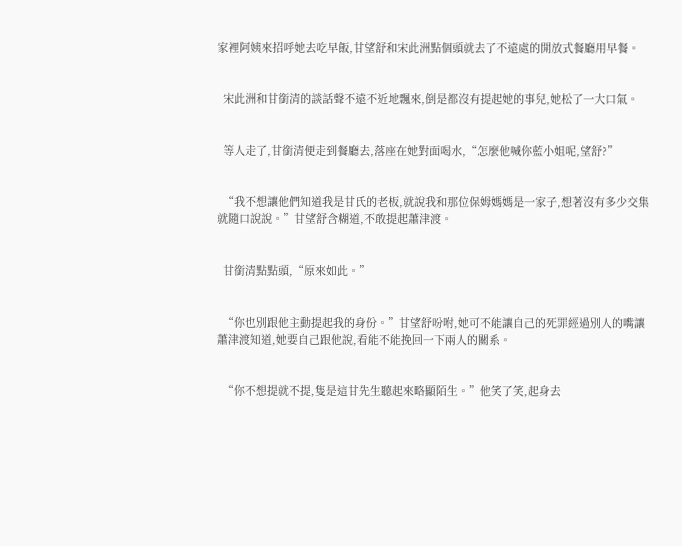家裡阿姨來招呼她去吃早飯,甘望舒和宋此洲點個頭就去了不遠處的開放式餐廳用早餐。


  宋此洲和甘銜清的談話聲不遠不近地飄來,倒是都沒有提起她的事兒,她松了一大口氣。


  等人走了,甘銜清便走到餐廳去,落座在她對面喝水,“怎麼他喊你藍小姐呢,望舒?”


  “我不想讓他們知道我是甘氏的老板,就說我和那位保姆媽媽是一家子,想著沒有多少交集就隨口說說。”甘望舒含糊道,不敢提起蕭津渡。


  甘銜清點點頭,“原來如此。”


  “你也別跟他主動提起我的身份。”甘望舒吩咐,她可不能讓自己的死罪經過別人的嘴讓蕭津渡知道,她要自己跟他說,看能不能挽回一下兩人的關系。


  “你不想提就不提,隻是這甘先生聽起來略顯陌生。”他笑了笑,起身去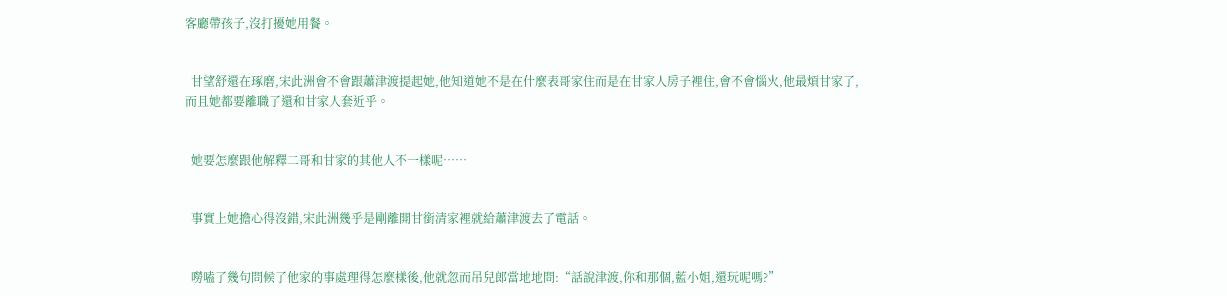客廳帶孩子,沒打擾她用餐。


  甘望舒還在琢磨,宋此洲會不會跟蕭津渡提起她,他知道她不是在什麼表哥家住而是在甘家人房子裡住,會不會惱火,他最煩甘家了,而且她都要離職了還和甘家人套近乎。


  她要怎麼跟他解釋二哥和甘家的其他人不一樣呢……


  事實上她擔心得沒錯,宋此洲幾乎是剛離開甘銜清家裡就給蕭津渡去了電話。


  嘮嗑了幾句問候了他家的事處理得怎麼樣後,他就忽而吊兒郎當地地問:“話說津渡,你和那個,藍小姐,還玩呢嗎?”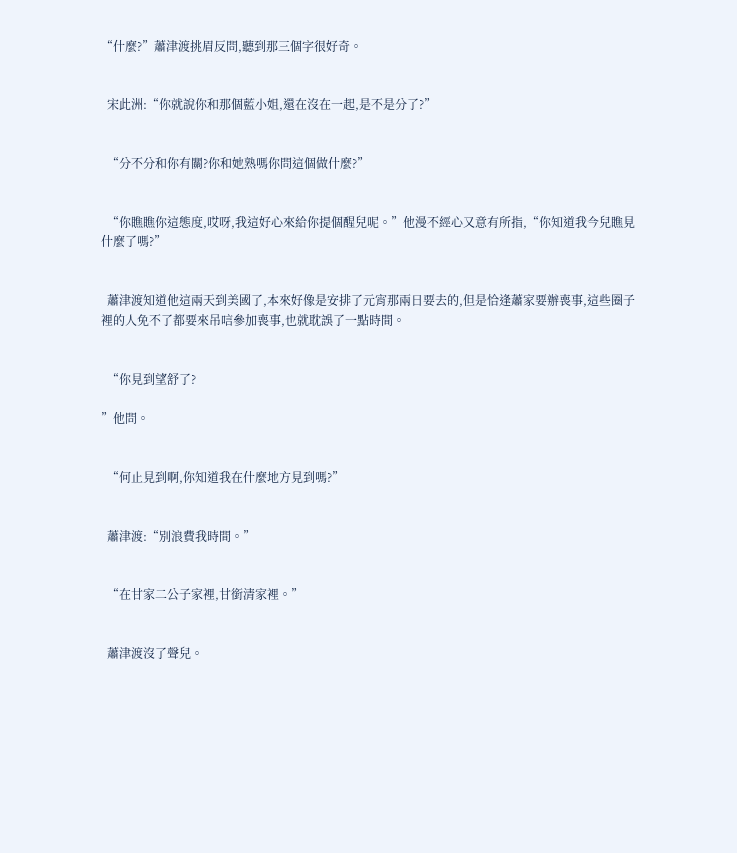“什麼?”蕭津渡挑眉反問,聽到那三個字很好奇。


  宋此洲:“你就說你和那個藍小姐,還在沒在一起,是不是分了?”


  “分不分和你有關?你和她熟嗎你問這個做什麼?”


  “你瞧瞧你這態度,哎呀,我這好心來給你提個醒兒呢。”他漫不經心又意有所指,“你知道我今兒瞧見什麼了嗎?”


  蕭津渡知道他這兩天到美國了,本來好像是安排了元宵那兩日要去的,但是恰逢蕭家要辦喪事,這些圈子裡的人免不了都要來吊唁參加喪事,也就耽誤了一點時間。


  “你見到望舒了?

”他問。


  “何止見到啊,你知道我在什麼地方見到嗎?”


  蕭津渡:“別浪費我時間。”


  “在甘家二公子家裡,甘銜清家裡。”


  蕭津渡沒了聲兒。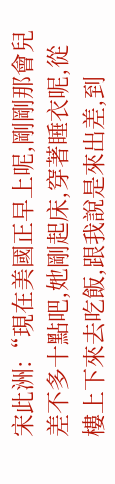宋此洲:“現在美國正早上呢,剛剛那會兒差不多十點吧,她剛起床,穿著睡衣呢,從樓上下來去吃飯,跟我說是來出差,到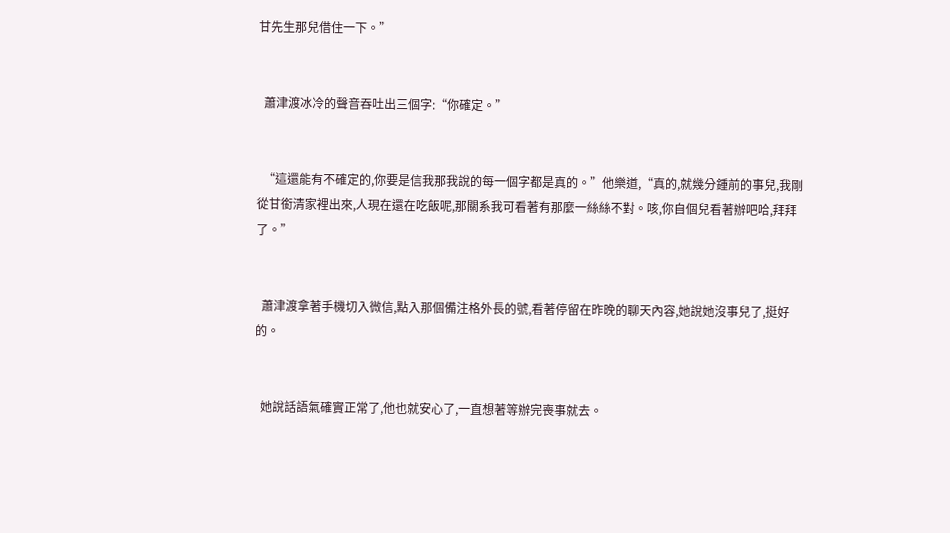甘先生那兒借住一下。”


  蕭津渡冰冷的聲音吞吐出三個字:“你確定。”


  “這還能有不確定的,你要是信我那我說的每一個字都是真的。”他樂道,“真的,就幾分鍾前的事兒,我剛從甘銜清家裡出來,人現在還在吃飯呢,那關系我可看著有那麼一絲絲不對。咳,你自個兒看著辦吧哈,拜拜了。”


  蕭津渡拿著手機切入微信,點入那個備注格外長的號,看著停留在昨晚的聊天內容,她說她沒事兒了,挺好的。


  她說話語氣確實正常了,他也就安心了,一直想著等辦完喪事就去。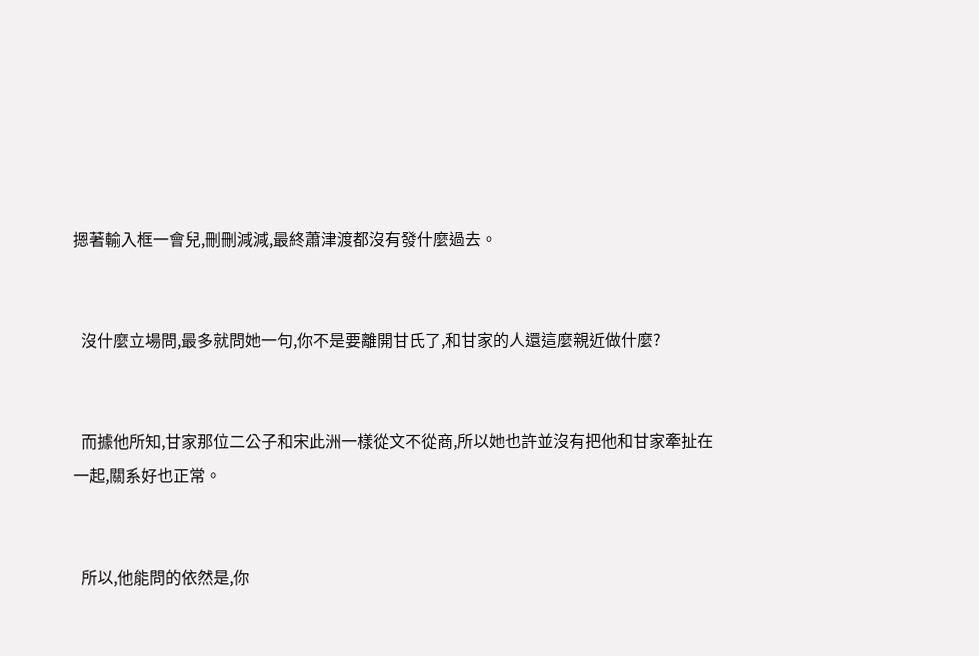摁著輸入框一會兒,刪刪減減,最終蕭津渡都沒有發什麼過去。


  沒什麼立場問,最多就問她一句,你不是要離開甘氏了,和甘家的人還這麼親近做什麼?


  而據他所知,甘家那位二公子和宋此洲一樣從文不從商,所以她也許並沒有把他和甘家牽扯在一起,關系好也正常。


  所以,他能問的依然是,你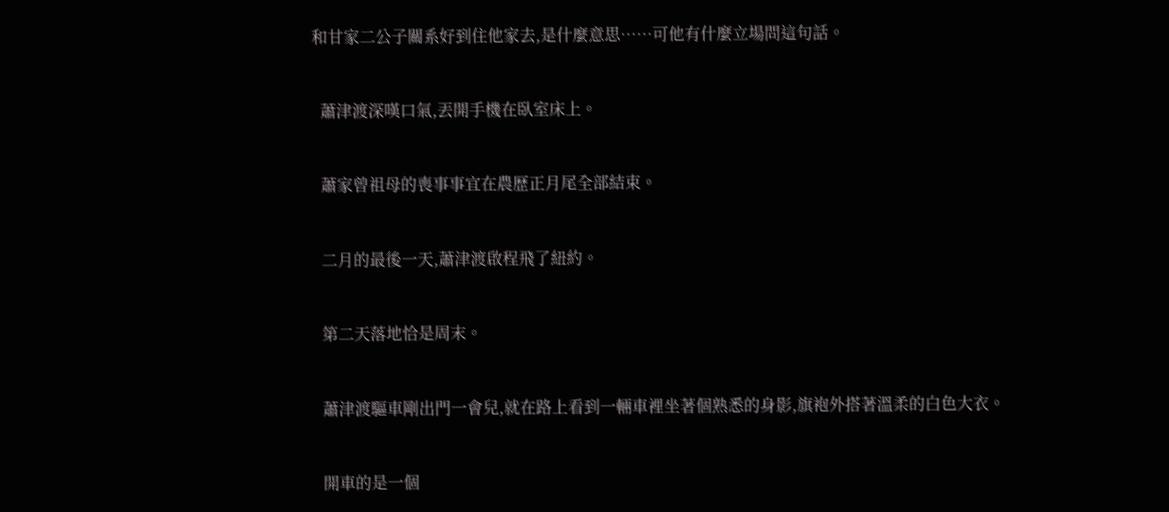和甘家二公子關系好到住他家去,是什麼意思……可他有什麼立場問這句話。


  蕭津渡深嘆口氣,丟開手機在臥室床上。


  蕭家曾祖母的喪事事宜在農歷正月尾全部結束。


  二月的最後一天,蕭津渡啟程飛了紐約。


  第二天落地恰是周末。


  蕭津渡驅車剛出門一會兒,就在路上看到一輛車裡坐著個熟悉的身影,旗袍外搭著溫柔的白色大衣。


  開車的是一個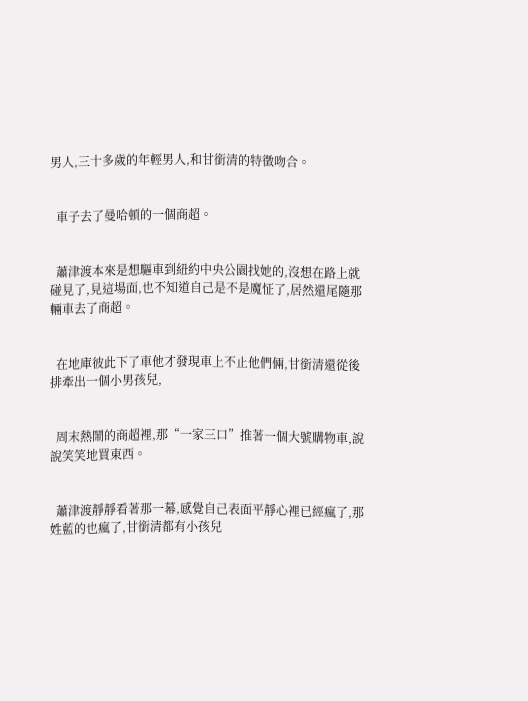男人,三十多歲的年輕男人,和甘銜清的特徵吻合。


  車子去了曼哈頓的一個商超。


  蕭津渡本來是想驅車到紐約中央公園找她的,沒想在路上就碰見了,見這場面,也不知道自己是不是魔怔了,居然還尾隨那輛車去了商超。


  在地庫彼此下了車他才發現車上不止他們倆,甘銜清還從後排牽出一個小男孩兒,


  周末熱鬧的商超裡,那“一家三口”推著一個大號購物車,說說笑笑地買東西。


  蕭津渡靜靜看著那一幕,感覺自己表面平靜心裡已經瘋了,那姓藍的也瘋了,甘銜清都有小孩兒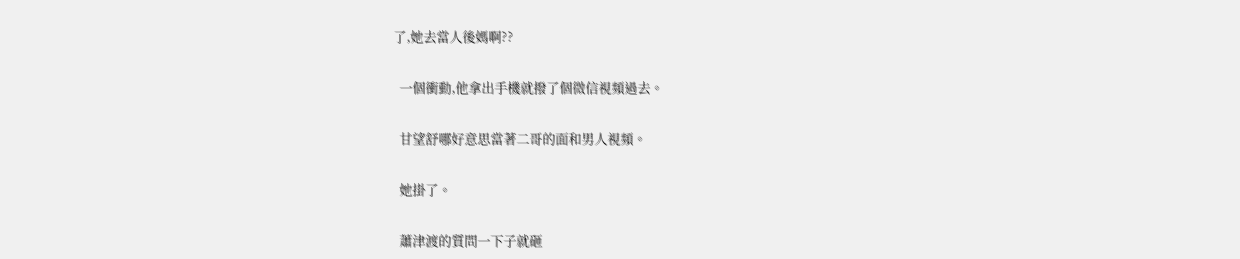了,她去當人後媽啊??


  一個衝動,他拿出手機就撥了個微信視頻過去。


  甘望舒哪好意思當著二哥的面和男人視頻。


  她掛了。


  蕭津渡的質問一下子就砸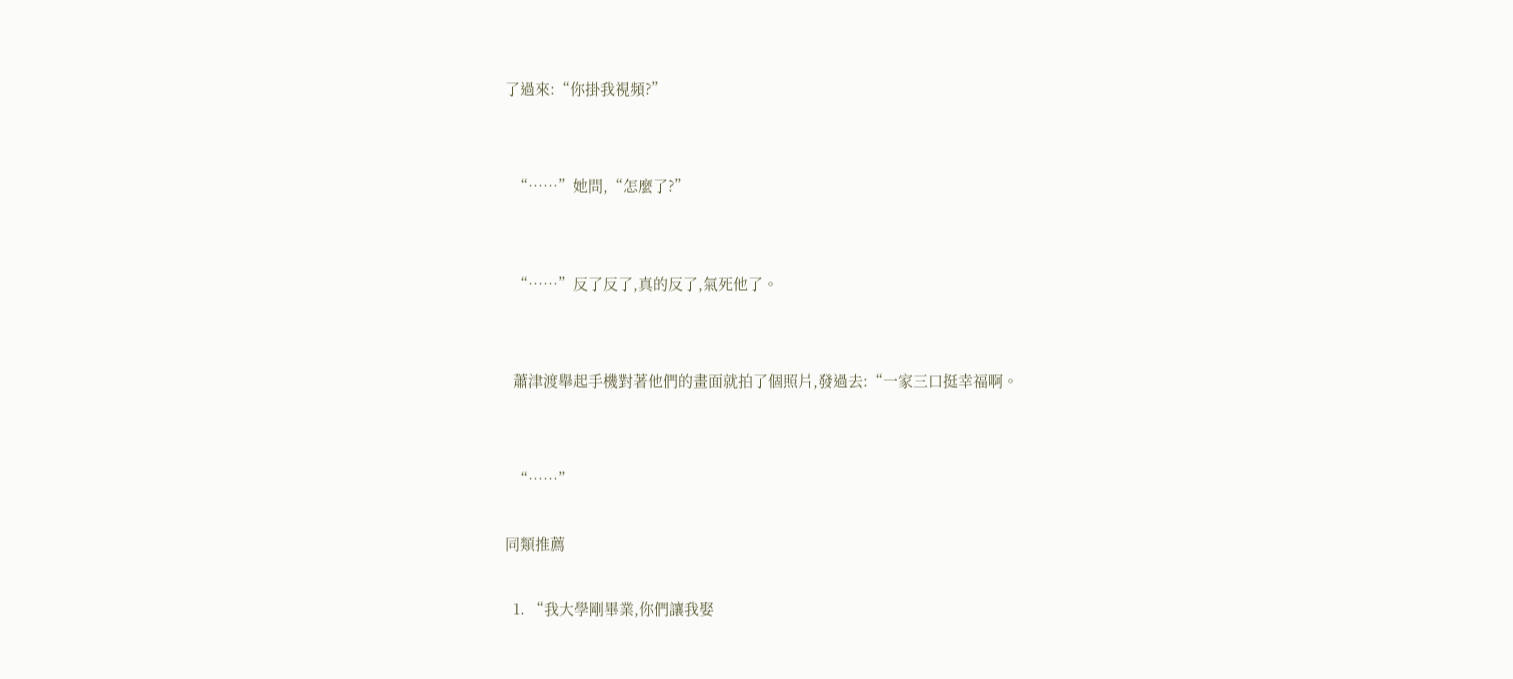了過來:“你掛我視頻?”


  “……”她問,“怎麼了?”


  “……”反了反了,真的反了,氣死他了。


  蕭津渡舉起手機對著他們的畫面就拍了個照片,發過去:“一家三口挺幸福啊。


  “……”

同類推薦

  1. “我大學剛畢業,你們讓我娶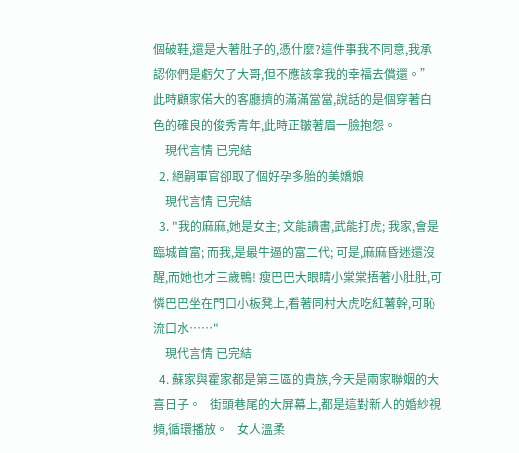個破鞋,還是大著肚子的,憑什麼?這件事我不同意,我承認你們是虧欠了大哥,但不應該拿我的幸福去償還。” 此時顧家偌大的客廳擠的滿滿當當,說話的是個穿著白色的確良的俊秀青年,此時正皺著眉一臉抱怨。
    現代言情 已完結
  2. 絕嗣軍官卻取了個好孕多胎的美嬌娘
    現代言情 已完結
  3. "我的麻麻,她是女主; 文能讀書,武能打虎; 我家,會是臨城首富; 而我,是最牛逼的富二代; 可是,麻麻昏迷還沒醒,而她也才三歲鴨! 瘦巴巴大眼睛小棠棠捂著小肚肚,可憐巴巴坐在門口小板凳上,看著同村大虎吃紅薯幹,可恥流口水……"
    現代言情 已完結
  4. 蘇家與霍家都是第三區的貴族,今天是兩家聯姻的大喜日子。   街頭巷尾的大屏幕上,都是這對新人的婚紗視頻,循環播放。   女人溫柔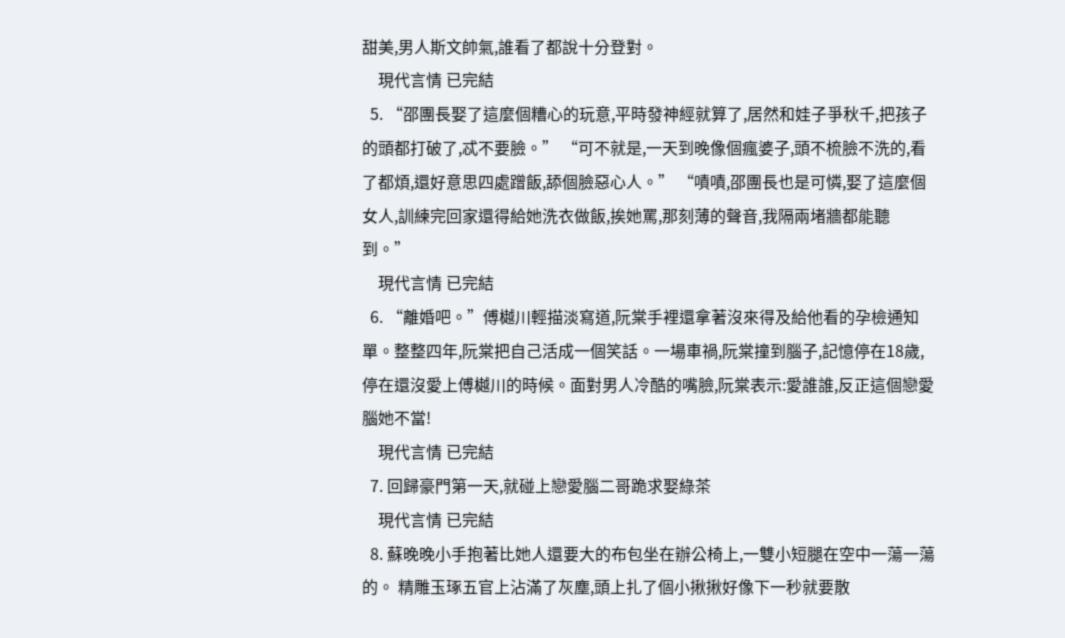甜美,男人斯文帥氣,誰看了都說十分登對。
    現代言情 已完結
  5. “邵團長娶了這麼個糟心的玩意,平時發神經就算了,居然和娃子爭秋千,把孩子的頭都打破了,忒不要臉。” “可不就是,一天到晚像個瘋婆子,頭不梳臉不洗的,看了都煩,還好意思四處蹭飯,舔個臉惡心人。” “嘖嘖,邵團長也是可憐,娶了這麼個女人,訓練完回家還得給她洗衣做飯,挨她罵,那刻薄的聲音,我隔兩堵牆都能聽到。”
    現代言情 已完結
  6. “離婚吧。”傅樾川輕描淡寫道,阮棠手裡還拿著沒來得及給他看的孕檢通知單。整整四年,阮棠把自己活成一個笑話。一場車禍,阮棠撞到腦子,記憶停在18歲,停在還沒愛上傅樾川的時候。面對男人冷酷的嘴臉,阮棠表示:愛誰誰,反正這個戀愛腦她不當!
    現代言情 已完結
  7. 回歸豪門第一天,就碰上戀愛腦二哥跪求娶綠茶
    現代言情 已完結
  8. 蘇晚晚小手抱著比她人還要大的布包坐在辦公椅上,一雙小短腿在空中一蕩一蕩的。 精雕玉琢五官上沾滿了灰塵,頭上扎了個小揪揪好像下一秒就要散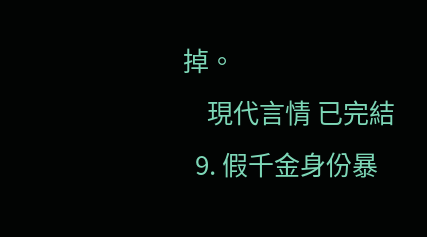掉。
    現代言情 已完結
  9. 假千金身份暴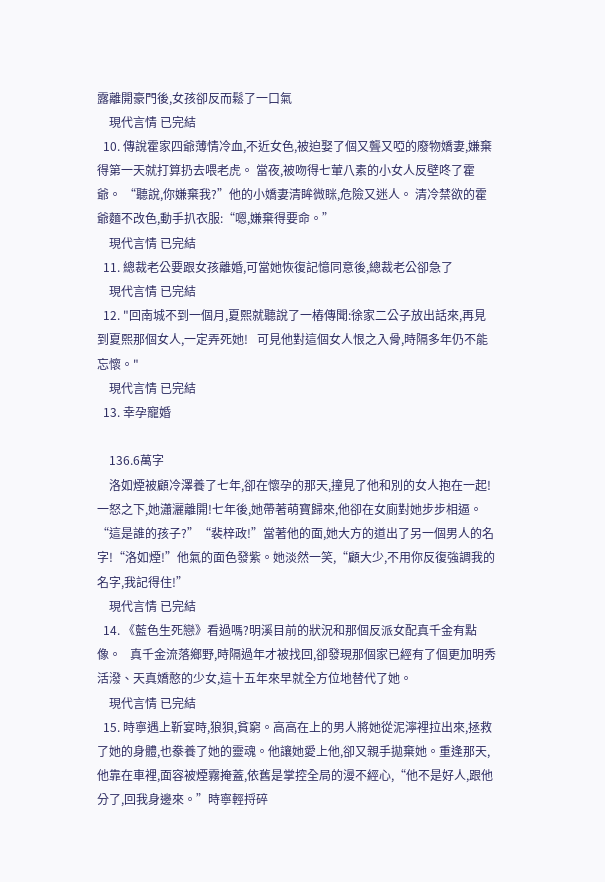露離開豪門後,女孩卻反而鬆了一口氣
    現代言情 已完結
  10. 傳說霍家四爺薄情冷血,不近女色,被迫娶了個又聾又啞的廢物嬌妻,嫌棄得第一天就打算扔去喂老虎。 當夜,被吻得七葷八素的小女人反壁咚了霍爺。 “聽說,你嫌棄我?”他的小嬌妻清眸微眯,危險又迷人。 清冷禁欲的霍爺麵不改色,動手扒衣服:“嗯,嫌棄得要命。”
    現代言情 已完結
  11. 總裁老公要跟女孩離婚,可當她恢復記憶同意後,總裁老公卻急了
    現代言情 已完結
  12. "回南城不到一個月,夏熙就聽說了一樁傳聞:徐家二公子放出話來,再見到夏熙那個女人,一定弄死她!   可見他對這個女人恨之入骨,時隔多年仍不能忘懷。"
    現代言情 已完結
  13. 幸孕寵婚

    136.6萬字
    洛如煙被顧冷澤養了七年,卻在懷孕的那天,撞見了他和別的女人抱在一起!一怒之下,她瀟灑離開!七年後,她帶著萌寶歸來,他卻在女廁對她步步相逼。“這是誰的孩子?”“裴梓政!”當著他的面,她大方的道出了另一個男人的名字!“洛如煙!”他氣的面色發紫。她淡然一笑,“顧大少,不用你反復強調我的名字,我記得住!”
    現代言情 已完結
  14. 《藍色生死戀》看過嗎?明溪目前的狀況和那個反派女配真千金有點像。   真千金流落鄉野,時隔過年才被找回,卻發現那個家已經有了個更加明秀活潑、天真嬌憨的少女,這十五年來早就全方位地替代了她。
    現代言情 已完結
  15. 時寧遇上靳宴時,狼狽,貧窮。高高在上的男人將她從泥濘裡拉出來,拯救了她的身體,也豢養了她的靈魂。他讓她愛上他,卻又親手拋棄她。重逢那天,他靠在車裡,面容被煙霧掩蓋,依舊是掌控全局的漫不經心,“他不是好人,跟他分了,回我身邊來。”時寧輕捋碎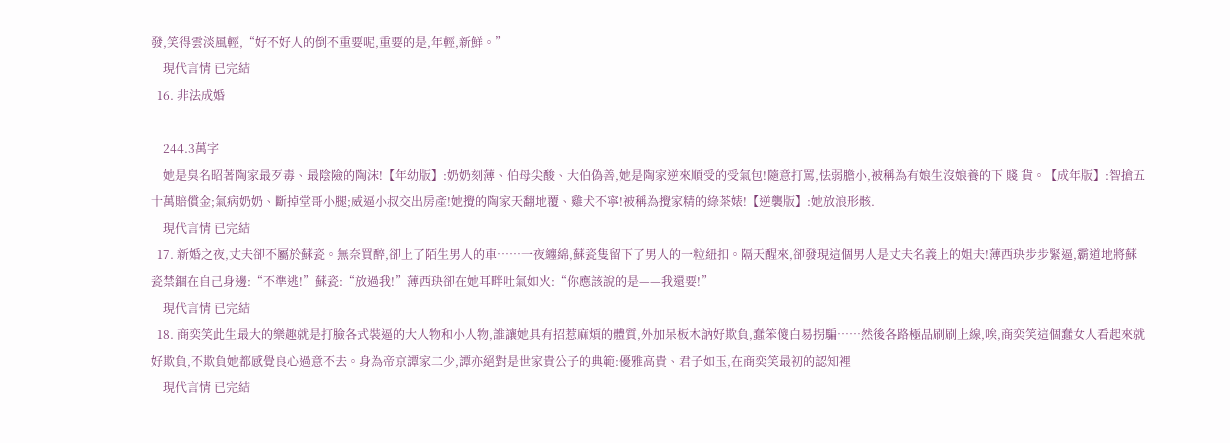發,笑得雲淡風輕,“好不好人的倒不重要呢,重要的是,年輕,新鮮。”
    現代言情 已完結
  16. 非法成婚

    244.3萬字
    她是臭名昭著陶家最歹毒、最陰險的陶沫!【年幼版】:奶奶刻薄、伯母尖酸、大伯偽善,她是陶家逆來順受的受氣包!隨意打罵,怯弱膽小,被稱為有娘生沒娘養的下 賤 貨。【成年版】:智搶五十萬賠償金;氣病奶奶、斷掉堂哥小腿;威逼小叔交出房產!她攪的陶家天翻地覆、雞犬不寧!被稱為攪家精的綠茶婊!【逆襲版】:她放浪形骸.
    現代言情 已完結
  17. 新婚之夜,丈夫卻不屬於蘇瓷。無奈買醉,卻上了陌生男人的車……一夜纏綿,蘇瓷隻留下了男人的一粒紐扣。隔天醒來,卻發現這個男人是丈夫名義上的姐夫!薄西玦步步緊逼,霸道地將蘇瓷禁錮在自己身邊:“不準逃!”蘇瓷:“放過我!”薄西玦卻在她耳畔吐氣如火:“你應該說的是——我還要!”
    現代言情 已完結
  18. 商奕笑此生最大的樂趣就是打臉各式裝逼的大人物和小人物,誰讓她具有招惹麻煩的體質,外加呆板木訥好欺負,蠢笨傻白易拐騙……然後各路極品刷刷上線,唉,商奕笑這個蠢女人看起來就好欺負,不欺負她都感覺良心過意不去。身為帝京譚家二少,譚亦絕對是世家貴公子的典範:優雅高貴、君子如玉,在商奕笑最初的認知裡
    現代言情 已完結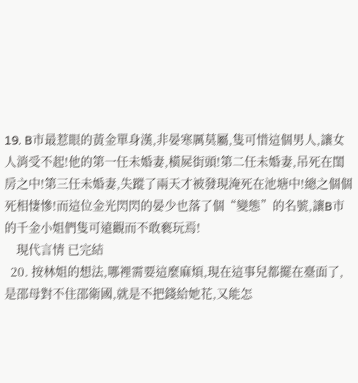19. B市最惹眼的黃金單身漢,非晏寒厲莫屬,隻可惜這個男人,讓女人消受不起!他的第一任未婚妻,橫屍街頭!第二任未婚妻,吊死在閨房之中!第三任未婚妻,失蹤了兩天才被發現淹死在池塘中!總之個個死相悽慘!而這位金光閃閃的晏少也落了個“變態”的名號,讓B市的千金小姐們隻可遠觀而不敢褻玩焉!
    現代言情 已完結
  20. 按林姐的想法,哪裡需要這麼麻煩,現在這事兒都擺在臺面了,是邵母對不住邵衛國,就是不把錢給她花,又能怎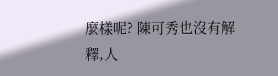麼樣呢? 陳可秀也沒有解釋,人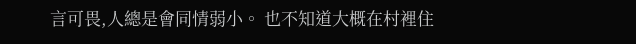言可畏,人總是會同情弱小。 也不知道大概在村裡住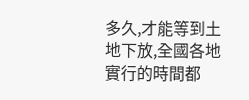多久,才能等到土地下放,全國各地實行的時間都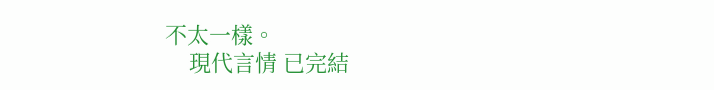不太一樣。
    現代言情 已完結